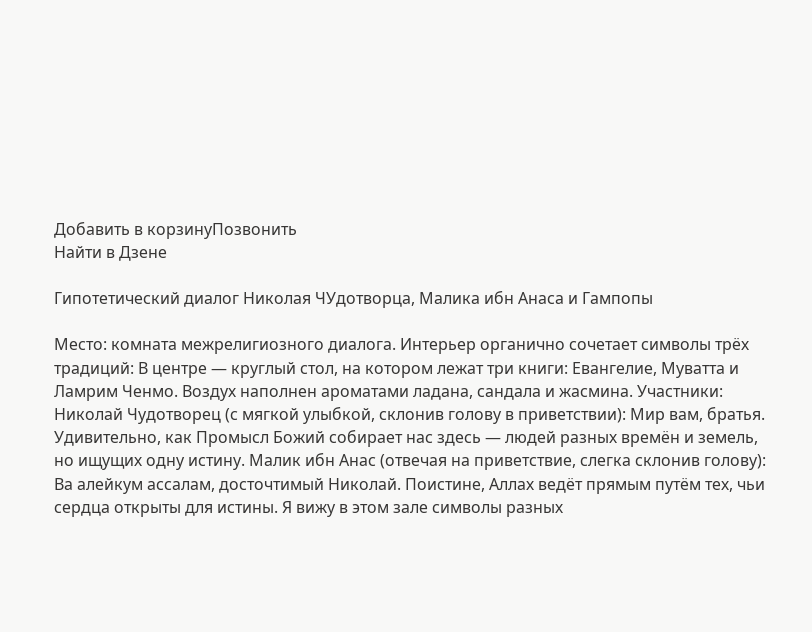Добавить в корзинуПозвонить
Найти в Дзене

Гипотетический диалог Николая ЧУдотворца, Малика ибн Анаса и Гампопы

Место: комната межрелигиозного диалога. Интерьер органично сочетает символы трёх традиций: В центре — круглый стол, на котором лежат три книги: Евангелие, Муватта и Ламрим Ченмо. Воздух наполнен ароматами ладана, сандала и жасмина. Участники: Николай Чудотворец (с мягкой улыбкой, склонив голову в приветствии): Мир вам, братья. Удивительно, как Промысл Божий собирает нас здесь — людей разных времён и земель, но ищущих одну истину. Малик ибн Анас (отвечая на приветствие, слегка склонив голову): Ва алейкум ассалам, досточтимый Николай. Поистине, Аллах ведёт прямым путём тех, чьи сердца открыты для истины. Я вижу в этом зале символы разных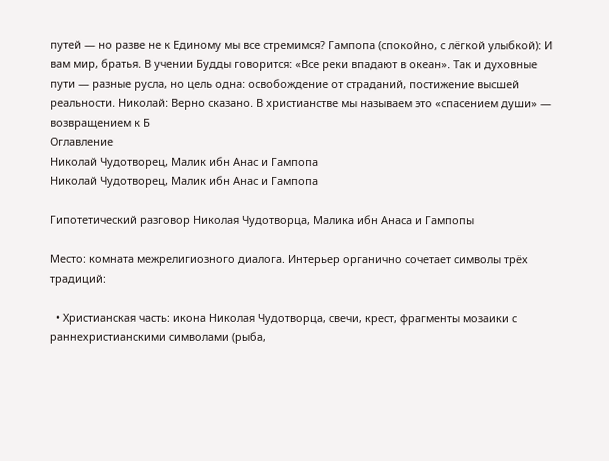путей — но разве не к Единому мы все стремимся? Гампопа (спокойно, с лёгкой улыбкой): И вам мир, братья. В учении Будды говорится: «Все реки впадают в океан». Так и духовные пути — разные русла, но цель одна: освобождение от страданий, постижение высшей реальности. Николай: Верно сказано. В христианстве мы называем это «спасением души» — возвращением к Б
Оглавление
Николай Чудотворец, Малик ибн Анас и Гампопа
Николай Чудотворец, Малик ибн Анас и Гампопа

Гипотетический разговор Николая Чудотворца, Малика ибн Анаса и Гампопы

Место: комната межрелигиозного диалога. Интерьер органично сочетает символы трёх традиций:

  • Христианская часть: икона Николая Чудотворца, свечи, крест, фрагменты мозаики с раннехристианскими символами (рыба,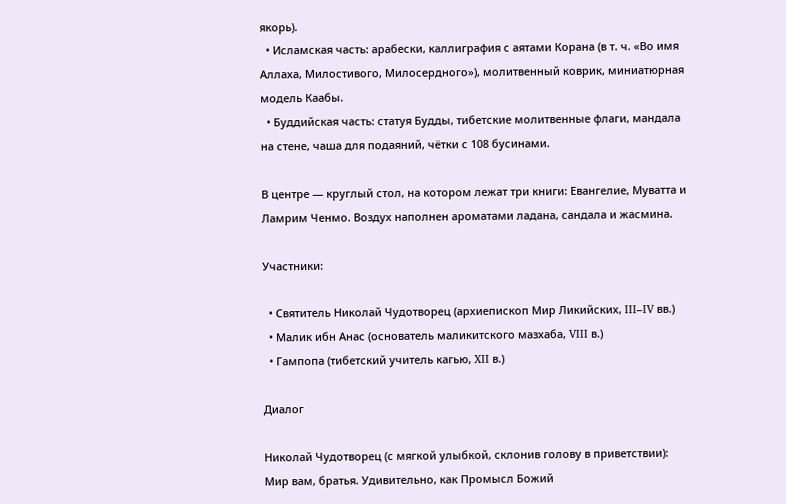якорь).
  • Исламская часть: арабески, каллиграфия с аятами Корана (в т. ч. «Во имя Аллаха, Милостивого, Милосердного»), молитвенный коврик, миниатюрная модель Каабы.
  • Буддийская часть: статуя Будды, тибетские молитвенные флаги, мандала на стене, чаша для подаяний, чётки с 108 бусинами.

В центре — круглый стол, на котором лежат три книги: Евангелие, Муватта и Ламрим Ченмо. Воздух наполнен ароматами ладана, сандала и жасмина.

Участники:

  • Святитель Николай Чудотворец (архиепископ Мир Ликийских, III–IV вв.)
  • Малик ибн Анас (основатель маликитского мазхаба, VIII в.)
  • Гампопа (тибетский учитель кагью, XII в.)

Диалог

Николай Чудотворец (с мягкой улыбкой, склонив голову в приветствии): Мир вам, братья. Удивительно, как Промысл Божий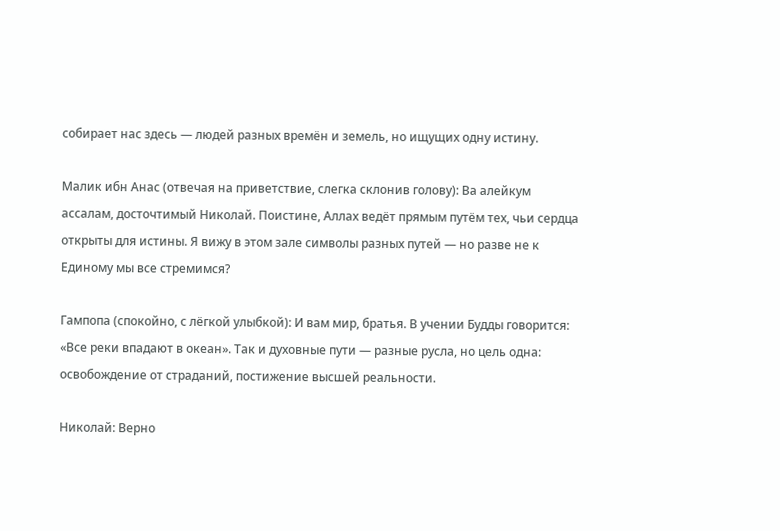собирает нас здесь — людей разных времён и земель, но ищущих одну истину.

Малик ибн Анас (отвечая на приветствие, слегка склонив голову): Ва алейкум ассалам, досточтимый Николай. Поистине, Аллах ведёт прямым путём тех, чьи сердца открыты для истины. Я вижу в этом зале символы разных путей — но разве не к Единому мы все стремимся?

Гампопа (спокойно, с лёгкой улыбкой): И вам мир, братья. В учении Будды говорится: «Все реки впадают в океан». Так и духовные пути — разные русла, но цель одна: освобождение от страданий, постижение высшей реальности.

Николай: Верно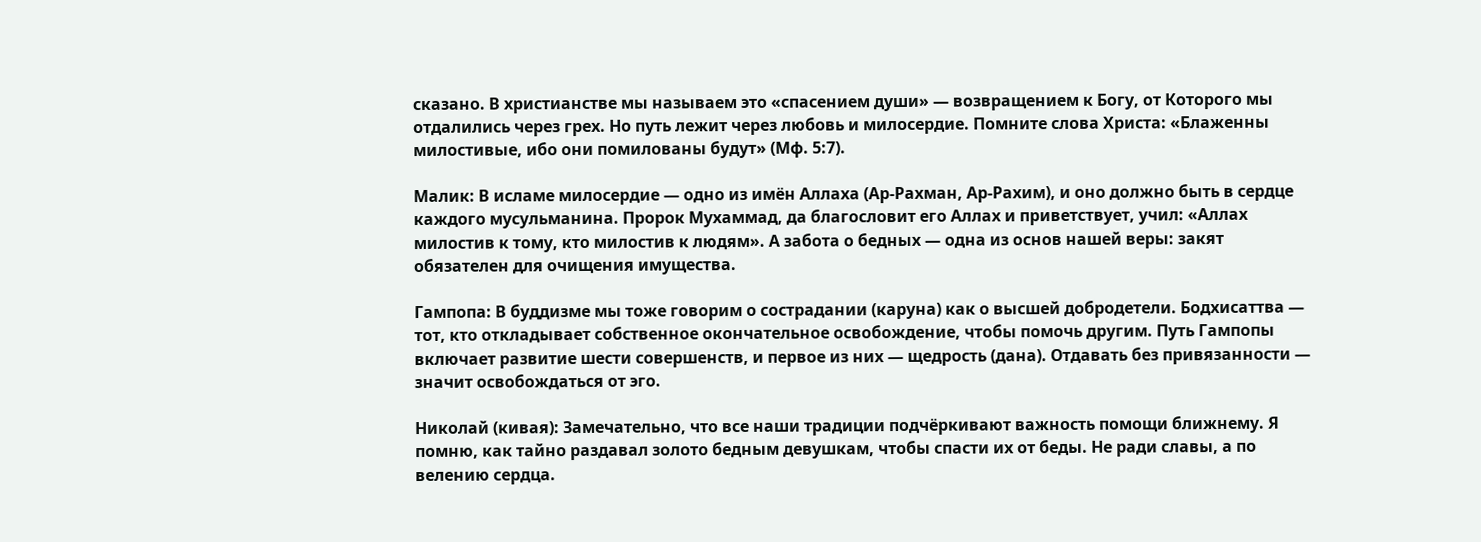сказано. В христианстве мы называем это «спасением души» — возвращением к Богу, от Которого мы отдалились через грех. Но путь лежит через любовь и милосердие. Помните слова Христа: «Блаженны милостивые, ибо они помилованы будут» (Мф. 5:7).

Малик: В исламе милосердие — одно из имён Аллаха (Ар-Рахман, Ар-Рахим), и оно должно быть в сердце каждого мусульманина. Пророк Мухаммад, да благословит его Аллах и приветствует, учил: «Аллах милостив к тому, кто милостив к людям». А забота о бедных — одна из основ нашей веры: закят обязателен для очищения имущества.

Гампопа: В буддизме мы тоже говорим о сострадании (каруна) как о высшей добродетели. Бодхисаттва — тот, кто откладывает собственное окончательное освобождение, чтобы помочь другим. Путь Гампопы включает развитие шести совершенств, и первое из них — щедрость (дана). Отдавать без привязанности — значит освобождаться от эго.

Николай (кивая): Замечательно, что все наши традиции подчёркивают важность помощи ближнему. Я помню, как тайно раздавал золото бедным девушкам, чтобы спасти их от беды. Не ради славы, а по велению сердца.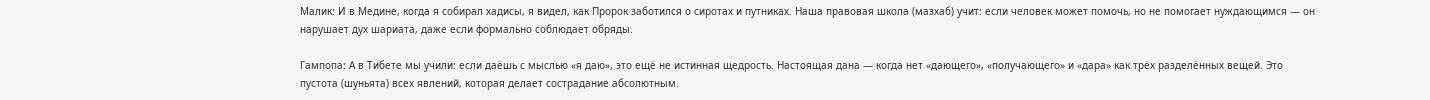Малик: И в Медине, когда я собирал хадисы, я видел, как Пророк заботился о сиротах и путниках. Наша правовая школа (мазхаб) учит: если человек может помочь, но не помогает нуждающимся — он нарушает дух шариата, даже если формально соблюдает обряды.

Гампопа: А в Тибете мы учили: если даёшь с мыслью «я даю», это ещё не истинная щедрость. Настоящая дана — когда нет «дающего», «получающего» и «дара» как трёх разделённых вещей. Это пустота (шуньята) всех явлений, которая делает сострадание абсолютным.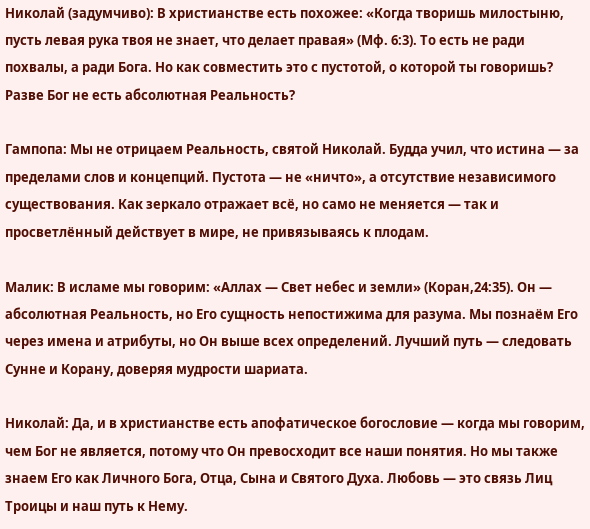Николай (задумчиво): В христианстве есть похожее: «Когда творишь милостыню, пусть левая рука твоя не знает, что делает правая» (Мф. 6:3). То есть не ради похвалы, а ради Бога. Но как совместить это с пустотой, о которой ты говоришь? Разве Бог не есть абсолютная Реальность?

Гампопа: Мы не отрицаем Реальность, святой Николай. Будда учил, что истина — за пределами слов и концепций. Пустота — не «ничто», а отсутствие независимого существования. Как зеркало отражает всё, но само не меняется — так и просветлённый действует в мире, не привязываясь к плодам.

Малик: В исламе мы говорим: «Аллах — Свет небес и земли» (Коран,24:35). Он — абсолютная Реальность, но Его сущность непостижима для разума. Мы познаём Его через имена и атрибуты, но Он выше всех определений. Лучший путь — следовать Сунне и Корану, доверяя мудрости шариата.

Николай: Да, и в христианстве есть апофатическое богословие — когда мы говорим, чем Бог не является, потому что Он превосходит все наши понятия. Но мы также знаем Его как Личного Бога, Отца, Сына и Святого Духа. Любовь — это связь Лиц Троицы и наш путь к Нему.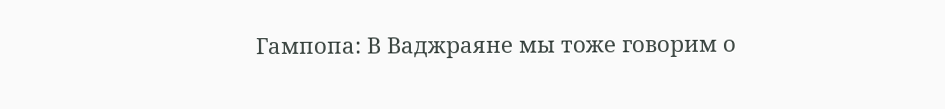Гампопа: В Ваджраяне мы тоже говорим о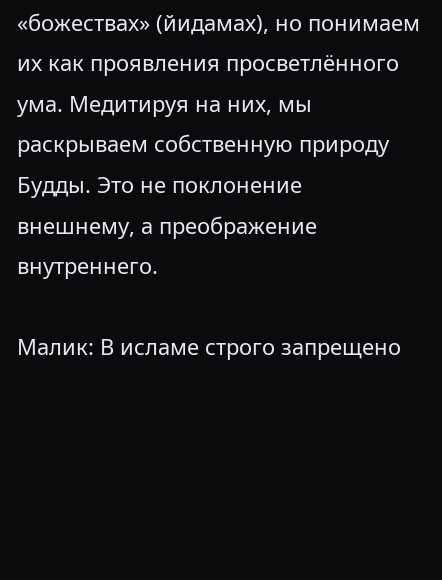«божествах» (йидамах), но понимаем их как проявления просветлённого ума. Медитируя на них, мы раскрываем собственную природу Будды. Это не поклонение внешнему, а преображение внутреннего.

Малик: В исламе строго запрещено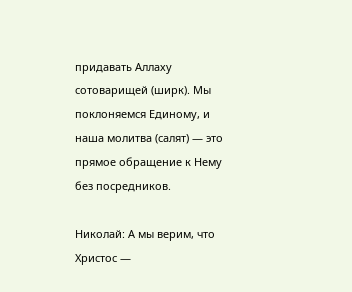придавать Аллаху сотоварищей (ширк). Мы поклоняемся Единому, и наша молитва (салят) — это прямое обращение к Нему без посредников.

Николай: А мы верим, что Христос —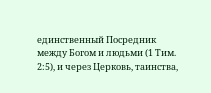единственный Посредник между Богом и людьми (1 Тим. 2:5), и через Церковь, таинства,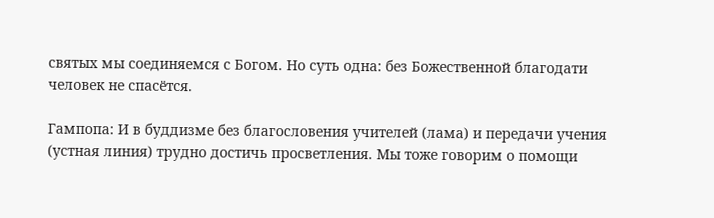святых мы соединяемся с Богом. Но суть одна: без Божественной благодати человек не спасётся.

Гампопа: И в буддизме без благословения учителей (лама) и передачи учения (устная линия) трудно достичь просветления. Мы тоже говорим о помощи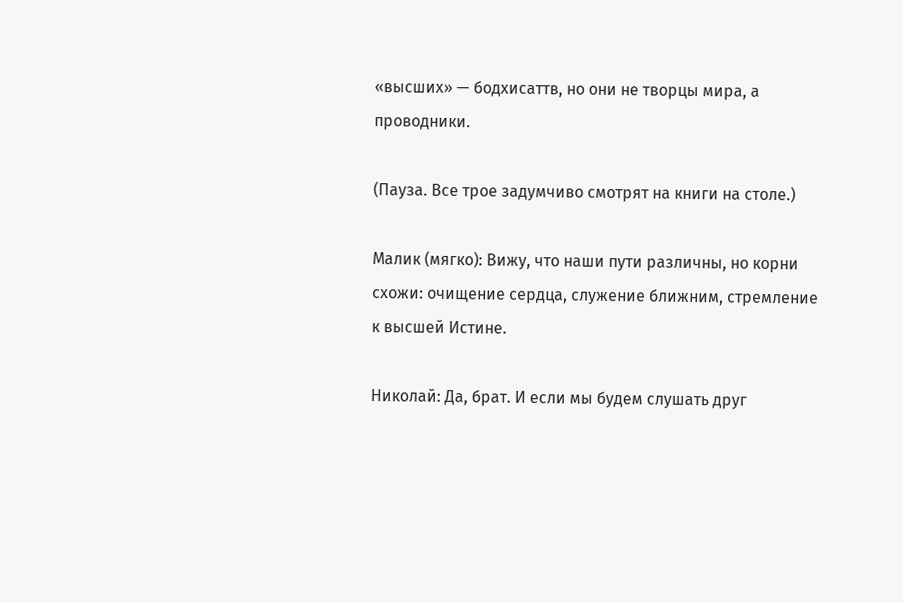«высших» — бодхисаттв, но они не творцы мира, а проводники.

(Пауза. Все трое задумчиво смотрят на книги на столе.)

Малик (мягко): Вижу, что наши пути различны, но корни схожи: очищение сердца, служение ближним, стремление к высшей Истине.

Николай: Да, брат. И если мы будем слушать друг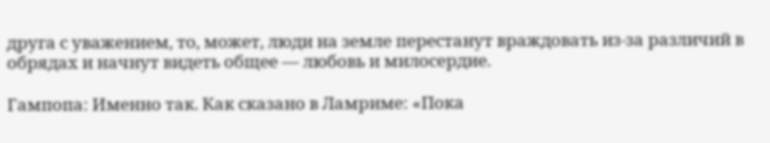друга с уважением, то, может, люди на земле перестанут враждовать из‑за различий в обрядах и начнут видеть общее — любовь и милосердие.

Гампопа: Именно так. Как сказано в Ламриме: «Пока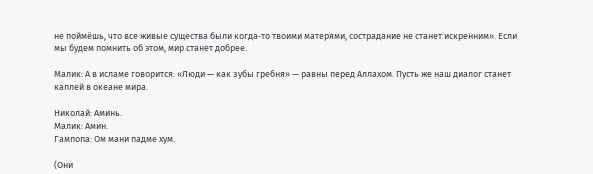не поймёшь, что все живые существа были когда‑то твоими матерями, сострадание не станет искренним». Если мы будем помнить об этом, мир станет добрее.

Малик: А в исламе говорится: «Люди — как зубы гребня» — равны перед Аллахом. Пусть же наш диалог станет каплей в океане мира.

Николай: Аминь.
Малик: Амин.
Гампопа: Ом мани падме хум.

(Они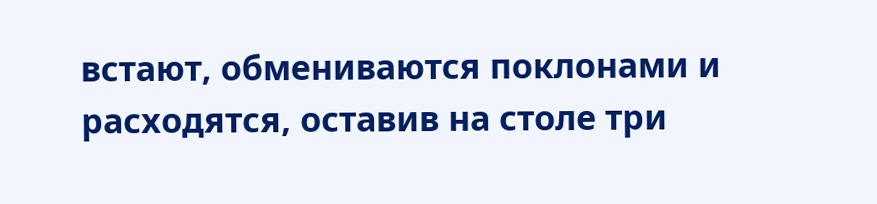встают, обмениваются поклонами и расходятся, оставив на столе три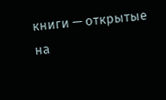книги — открытые на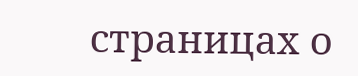страницах о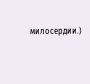милосердии.)